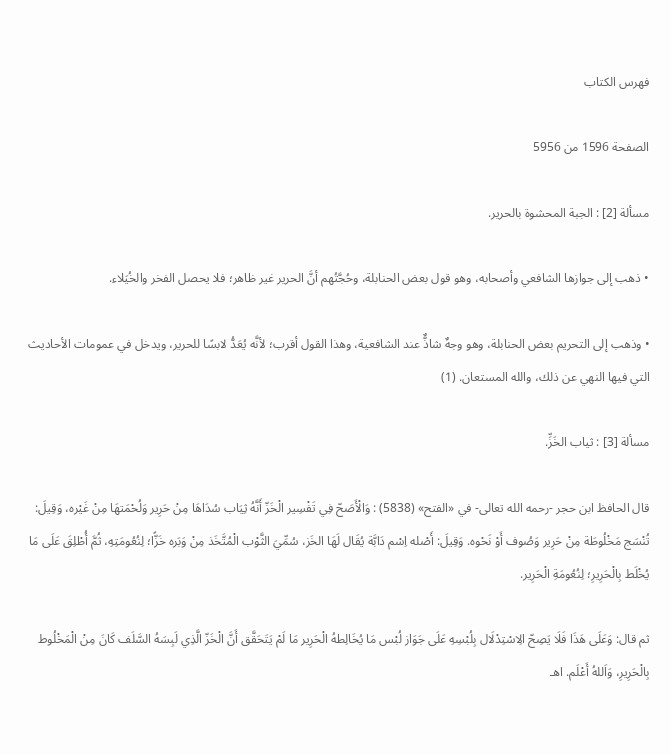فهرس الكتاب

الصفحة 1596 من 5956

مسألة [2] : الجبة المحشوة بالحرير.

• ذهب إلى جوازها الشافعي وأصحابه، وهو قول بعض الحنابلة، وحُجَّتُهم أنَّ الحرير غير ظاهر؛ فلا يحصل الفخر والخُيَلاء.

• وذهب إلى التحريم بعض الحنابلة، وهو وجهٌ شاذٌّ عند الشافعية، وهذا القول أقرب؛ لأنَّه يُعَدُّ لابسًا للحرير، ويدخل في عمومات الأحاديث التي فيها النهي عن ذلك، والله المستعان. (1)

مسألة [3] : ثياب الخَزِّ.

قال الحافظ ابن حجر -رحمه الله تعالى- في «الفتح» (5838) : وَالْأَصَحّ فِي تَفْسِير الْخَزّ أَنَّهُ ثِيَاب سُدَاهَا مِنْ حَرِير وَلُحْمَتهَا مِنْ غَيْره، وَقِيلَ: تُنْسَج مَخْلُوطَة مِنْ حَرِير وَصُوف أَوْ نَحْوه. وَقِيلَ: أَصْله اِسْم دَابَّة يُقَال لَهَا الخَز، سُمِّيَ الثَّوْب الْمُتَّخَذ مِنْ وَبَره خَزًّا؛ لِنُعُومَتِهِ، ثُمَّ أُطْلِقَ عَلَى مَا يُخْلَط بِالْحَرِيرِ؛ لِنُعُومَةِ الْحَرِير.

ثم قال: وَعَلَى هَذَا فَلَا يَصِحّ الِاسْتِدْلَال بِلُبْسِهِ عَلَى جَوَاز لُبْس مَا يُخَالِطهُ الْحَرِير مَا لَمْ يَتَحَقَّق أَنَّ الْخَزّ الَّذِي لَبِسَهُ السَّلَف كَانَ مِنْ الْمَخْلُوط بِالْحَرِيرِ، وَاَللهُ أَعْلَم. اهـ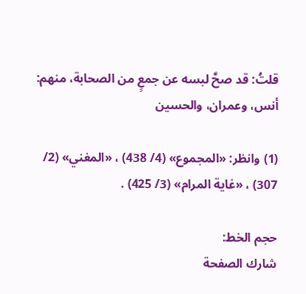قلتُ: قد صحَّ لبسه عن جمعٍ من الصحابة، منهم: أنس، وعمران، والحسين

(1) وانظر: «المجموع» (4/ 438) ، «المغني» (2/ 307) ، «غاية المرام» (3/ 425) .

حجم الخط:
شارك الصفحة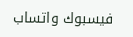فيسبوك واتساب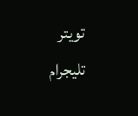تويتر تليجرام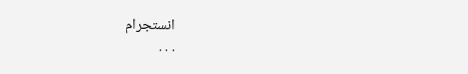انستجرام
. . .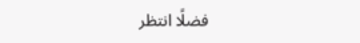فضلًا انتظر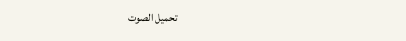تحميل الصوت